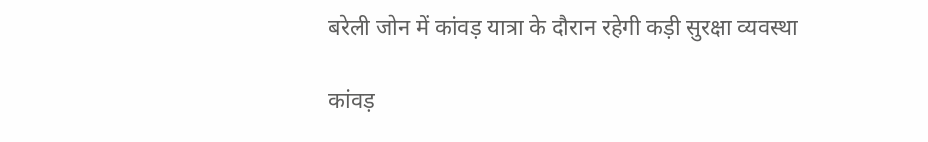बरेली जोन में कांवड़ यात्रा के दौरान रहेगी कड़ी सुरक्षा व्यवस्था

कांवड़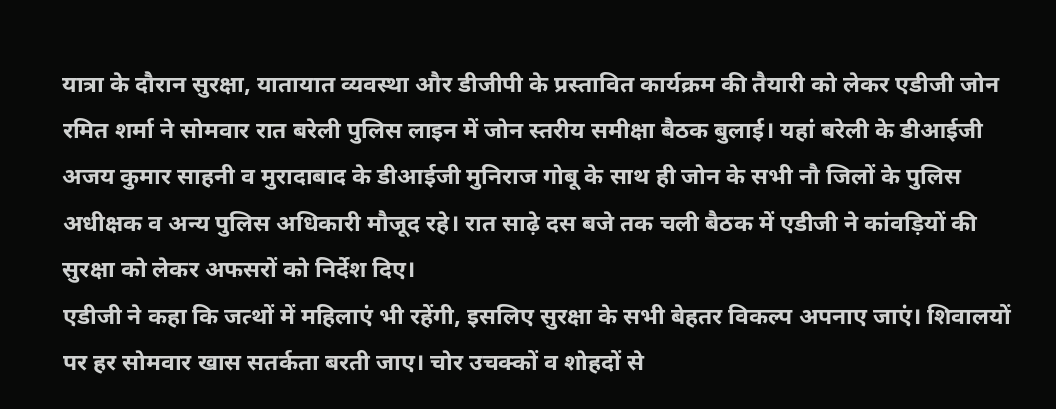यात्रा के दौरान सुरक्षा, यातायात व्यवस्था और डीजीपी के प्रस्तावित कार्यक्रम की तैयारी को लेकर एडीजी जोन रमित शर्मा ने सोमवार रात बरेली पुलिस लाइन में जोन स्तरीय समीक्षा बैठक बुलाई। यहां बरेली के डीआईजी अजय कुमार साहनी व मुरादाबाद के डीआईजी मुनिराज गोबू के साथ ही जोन के सभी नौ जिलों के पुलिस अधीक्षक व अन्य पुलिस अधिकारी मौजूद रहे। रात साढ़े दस बजे तक चली बैठक में एडीजी ने कांवड़ियों की सुरक्षा को लेकर अफसरों को निर्देश दिए।
एडीजी ने कहा कि जत्थों में महिलाएं भी रहेंगी, इसलिए सुरक्षा के सभी बेहतर विकल्प अपनाए जाएं। शिवालयों पर हर सोमवार खास सतर्कता बरती जाए। चोर उचक्कों व शोहदों से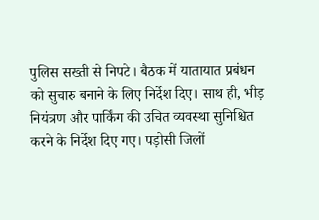पुलिस सख्ती से निपटे। बैठक में यातायात प्रबंधन को सुचारु बनाने के लिए निर्देश दिए। साथ ही, भीड़ नियंत्रण और पार्किंग की उचित व्यवस्था सुनिश्चित करने के निर्देश दिए गए। पड़ोसी जिलों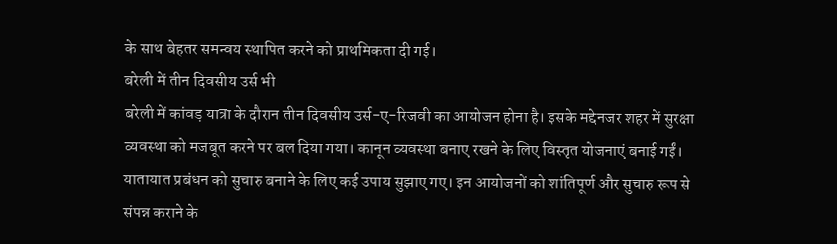के साथ बेहतर समन्वय स्थापित करने को प्राथमिकता दी गई।
बरेली में तीन दिवसीय उर्स भी
बरेली में कांवड़ यात्रा के दौरान तीन दिवसीय उर्स-ए-रिजवी का आयोजन होना है। इसके मद्देनजर शहर में सुरक्षा व्यवस्था को मजबूत करने पर बल दिया गया। कानून व्यवस्था बनाए रखने के लिए विस्तृत योजनाएं बनाई गईं। यातायात प्रबंधन को सुचारु बनाने के लिए कई उपाय सुझाए गए। इन आयोजनों को शांतिपूर्ण और सुचारु रूप से संपन्न कराने के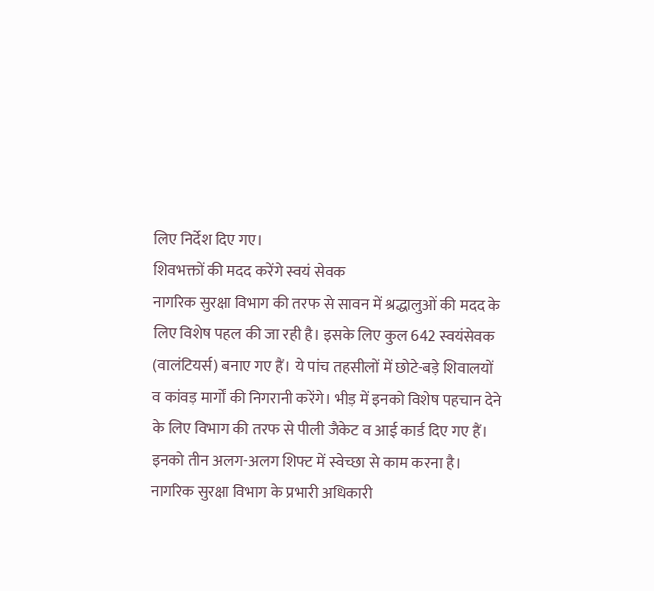लिए निर्देश दिए गए।
शिवभक्तों की मदद करेंगे स्वयं सेवक
नागरिक सुरक्षा विभाग की तरफ से सावन में श्रद्धालुओं की मदद के लिए विशेष पहल की जा रही है। इसके लिए कुल 642 स्वयंसेवक (वालंटियर्स) बनाए गए हैं। ये पांच तहसीलों में छोटे-बड़े शिवालयों व कांवड़ मार्गों की निगरानी करेंगे। भीड़ में इनको विशेष पहचान देने के लिए विभाग की तरफ से पीली जैकेट व आई कार्ड दिए गए हैं।
इनको तीन अलग-अलग शिफ्ट में स्वेच्छा से काम करना है। नागरिक सुरक्षा विभाग के प्रभारी अधिकारी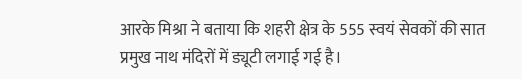आरके मिश्रा ने बताया कि शहरी क्षेत्र के 555 स्वयं सेवकों की सात प्रमुख नाथ मंदिरों में ड्यूटी लगाई गई है।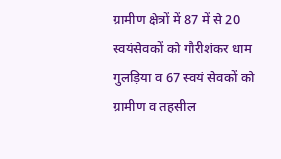ग्रामीण क्षेत्रों में 87 में से 20 स्वयंसेवकों को गौरीशंकर धाम गुलड़िया व 67 स्वयं सेवकों को ग्रामीण व तहसील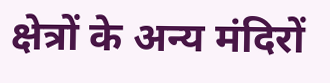क्षेत्रों के अन्य मंदिरों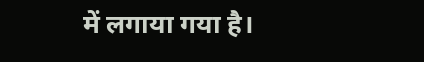में लगाया गया है।